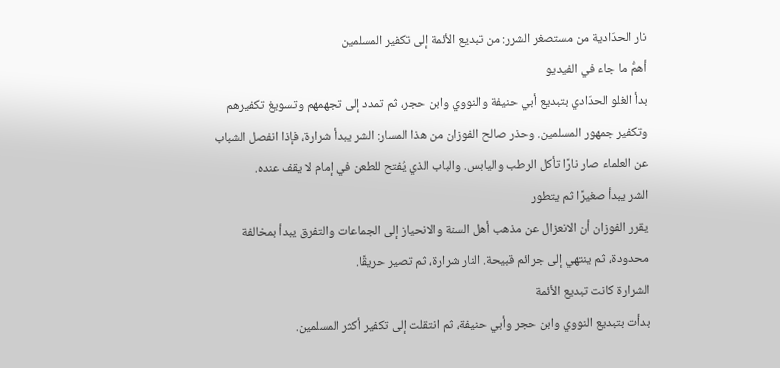نار الحدّادية من مستصغر الشرر: من تبديع الأئمة إلى تكفير المسلمين
أهمُّ ما جاء في الفيديو
بدأ الغلو الحدّادي بتبديع أبي حنيفة والنووي وابن حجر، ثم تمدد إلى تجهمهم وتسويغ تكفيرهم وتكفير جمهور المسلمين. وحذر صالح الفوزان من هذا المسار: الشر يبدأ شرارة، فإذا انفصل الشباب عن العلماء صار نارًا تأكل الرطب واليابس. والباب الذي يُفتح للطعن في إمام لا يقف عنده.
الشر يبدأ صغيرًا ثم يتطور
يقرر الفوزان أن الانعزال عن مذهب أهل السنة والانحياز إلى الجماعات والتفرق يبدأ بمخالفة محدودة، ثم ينتهي إلى جرائم قبيحة. النار شرارة، ثم تصير حريقًا.
الشرارة كانت تبديع الأئمة
بدأت بتبديع النووي وابن حجر وأبي حنيفة، ثم انتقلت إلى تكفير أكثر المسلمين.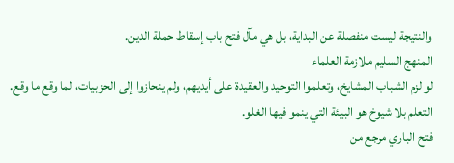والنتيجة ليست منفصلة عن البداية، بل هي مآل فتح باب إسقاط حملة الدين.
المنهج السليم ملازمة العلماء
لو لزم الشباب المشايخ، وتعلموا التوحيد والعقيدة على أيديهم، ولم ينحازوا إلى الحزبيات، لما وقع ما وقع. التعلم بلا شيوخ هو البيئة التي ينمو فيها الغلو.
فتح الباري مرجع من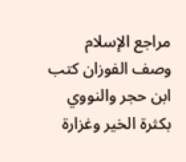مراجع الإسلام
وصف الفوزان كتب ابن حجر والنووي بكثرة الخير وغزارة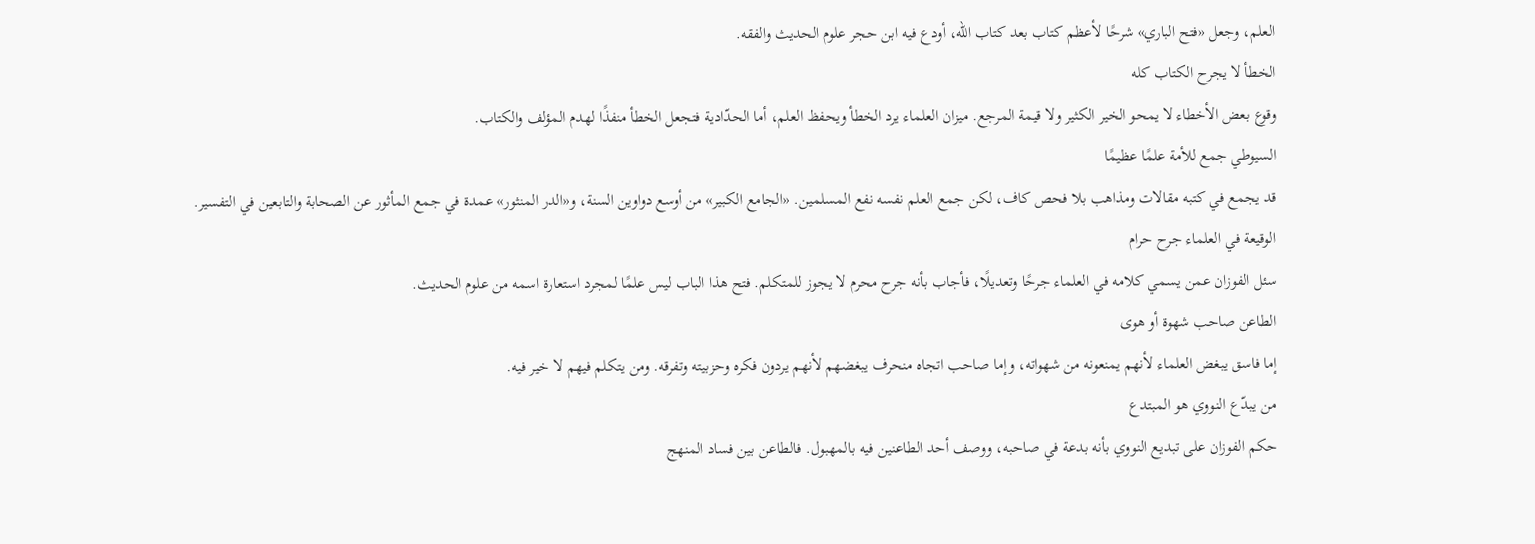العلم، وجعل «فتح الباري» شرحًا لأعظم كتاب بعد كتاب الله، أودع فيه ابن حجر علوم الحديث والفقه.
الخطأ لا يجرح الكتاب كله
وقوع بعض الأخطاء لا يمحو الخير الكثير ولا قيمة المرجع. ميزان العلماء يرد الخطأ ويحفظ العلم، أما الحدّادية فتجعل الخطأ منفذًا لهدم المؤلف والكتاب.
السيوطي جمع للأمة علمًا عظيمًا
قد يجمع في كتبه مقالات ومذاهب بلا فحص كاف، لكن جمع العلم نفسه نفع المسلمين. «الجامع الكبير» من أوسع دواوين السنة، و«الدر المنثور» عمدة في جمع المأثور عن الصحابة والتابعين في التفسير.
الوقيعة في العلماء جرح حرام
سئل الفوزان عمن يسمي كلامه في العلماء جرحًا وتعديلًا، فأجاب بأنه جرح محرم لا يجوز للمتكلم. فتح هذا الباب ليس علمًا لمجرد استعارة اسمه من علوم الحديث.
الطاعن صاحب شهوة أو هوى
إما فاسق يبغض العلماء لأنهم يمنعونه من شهواته، وإما صاحب اتجاه منحرف يبغضهم لأنهم يردون فكره وحزبيته وتفرقه. ومن يتكلم فيهم لا خير فيه.
من يبدّع النووي هو المبتدع
حكم الفوزان على تبديع النووي بأنه بدعة في صاحبه، ووصف أحد الطاعنين فيه بالمهبول. فالطاعن بين فساد المنهج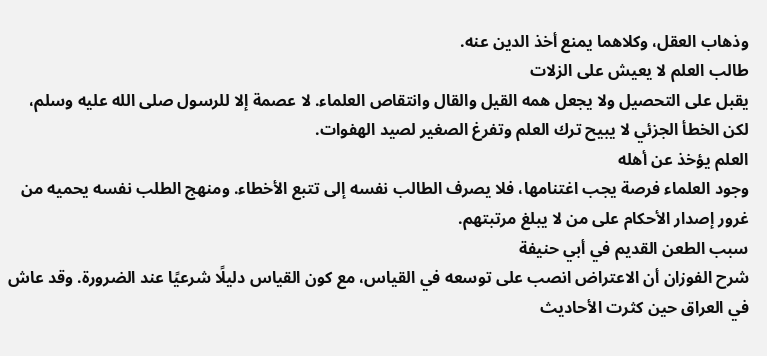وذهاب العقل، وكلاهما يمنع أخذ الدين عنه.
طالب العلم لا يعيش على الزلات
يقبل على التحصيل ولا يجعل همه القيل والقال وانتقاص العلماء. لا عصمة إلا للرسول صلى الله عليه وسلم، لكن الخطأ الجزئي لا يبيح ترك العلم وتفرغ الصغير لصيد الهفوات.
العلم يؤخذ عن أهله
وجود العلماء فرصة يجب اغتنامها، فلا يصرف الطالب نفسه إلى تتبع الأخطاء. ومنهج الطلب نفسه يحميه من غرور إصدار الأحكام على من لا يبلغ مرتبتهم.
سبب الطعن القديم في أبي حنيفة
شرح الفوزان أن الاعتراض انصب على توسعه في القياس، مع كون القياس دليلًا شرعيًا عند الضرورة. وقد عاش في العراق حين كثرت الأحاديث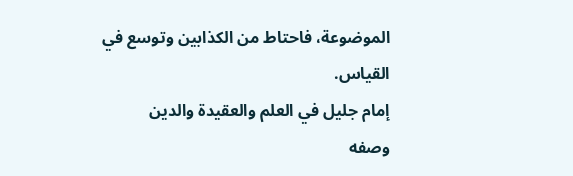الموضوعة، فاحتاط من الكذابين وتوسع في القياس.
إمام جليل في العلم والعقيدة والدين
وصفه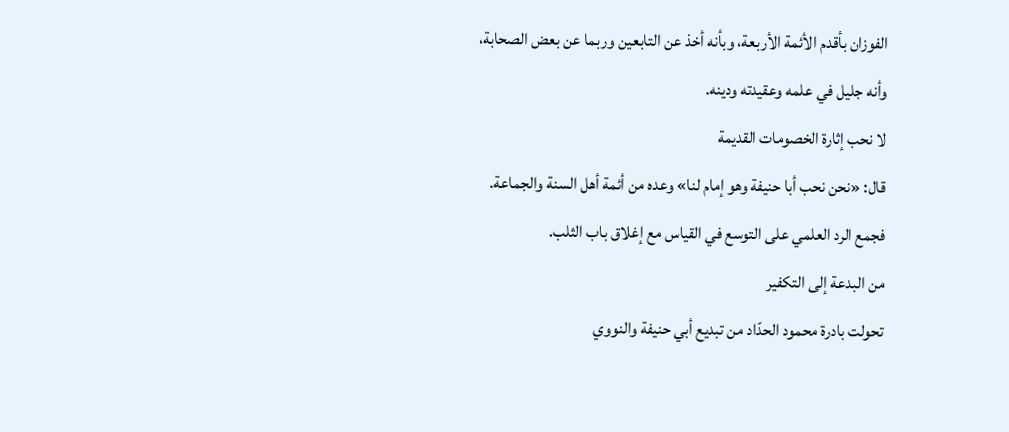الفوزان بأقدم الأئمة الأربعة، وبأنه أخذ عن التابعين وربما عن بعض الصحابة، وأنه جليل في علمه وعقيدته ودينه.
لا نحب إثارة الخصومات القديمة
قال: «نحن نحب أبا حنيفة وهو إمام لنا» وعده من أئمة أهل السنة والجماعة. فجمع الرد العلمي على التوسع في القياس مع إغلاق باب الثلب.
من البدعة إلى التكفير
تحولت بادرة محمود الحدّاد من تبديع أبي حنيفة والنووي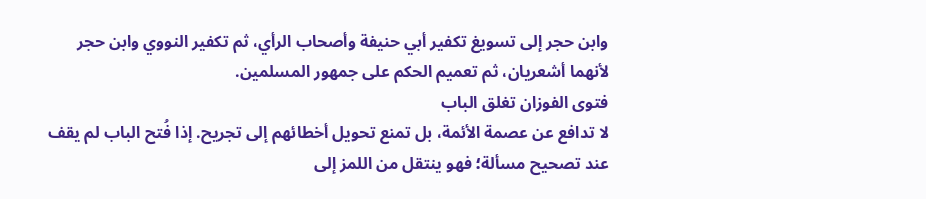وابن حجر إلى تسويغ تكفير أبي حنيفة وأصحاب الرأي، ثم تكفير النووي وابن حجر لأنهما أشعريان، ثم تعميم الحكم على جمهور المسلمين.
فتوى الفوزان تغلق الباب
لا تدافع عن عصمة الأئمة، بل تمنع تحويل أخطائهم إلى تجريح. إذا فُتح الباب لم يقف عند تصحيح مسألة؛ فهو ينتقل من اللمز إلى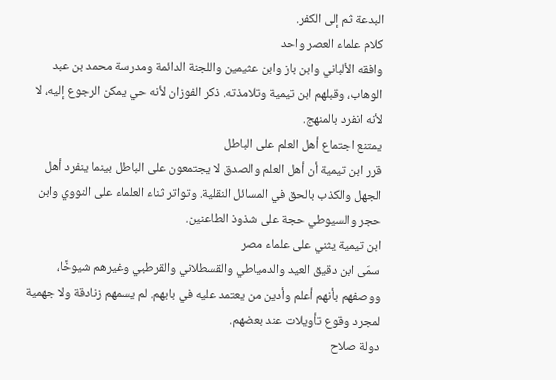البدعة ثم إلى الكفر.
كلام علماء العصر واحد
وافقه الألباني وابن باز وابن عثيمين واللجنة الدائمة ومدرسة محمد بن عبد الوهاب، وقبلهم ابن تيمية وتلامذته. ذكر الفوزان لأنه حي يمكن الرجوع إليه، لا لأنه انفرد بالمنهج.
يمتنع اجتماع أهل العلم على الباطل
قرر ابن تيمية أن أهل العلم والصدق لا يجتمعون على الباطل بينما ينفرد أهل الجهل والكذب بالحق في المسائل النقلية. وتواتر ثناء العلماء على النووي وابن حجر والسيوطي حجة على شذوذ الطاعنين.
ابن تيمية يثني على علماء مصر
سمّى ابن دقيق العيد والدمياطي والقسطلاني والقرطبي وغيرهم شيوخًا، ووصفهم بأنهم أعلم وأدين من يعتمد عليه في بابهم. لم يسمهم زنادقة ولا جهمية لمجرد وقوع تأويلات عند بعضهم.
دولة صلاح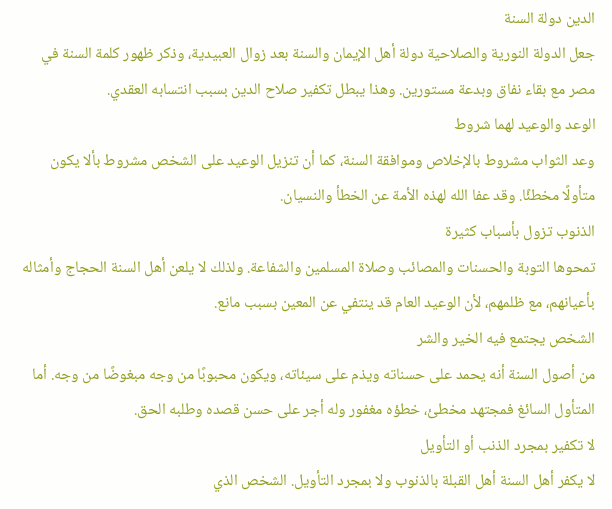الدين دولة السنة
جعل الدولة النورية والصلاحية دولة أهل الإيمان والسنة بعد زوال العبيدية، وذكر ظهور كلمة السنة في مصر مع بقاء نفاق وبدعة مستورين. وهذا يبطل تكفير صلاح الدين بسبب انتسابه العقدي.
الوعد والوعيد لهما شروط
وعد الثواب مشروط بالإخلاص وموافقة السنة، كما أن تنزيل الوعيد على الشخص مشروط بألا يكون متأولًا مخطئًا. وقد عفا الله لهذه الأمة عن الخطأ والنسيان.
الذنوب تزول بأسباب كثيرة
تمحوها التوبة والحسنات والمصائب وصلاة المسلمين والشفاعة. ولذلك لا يلعن أهل السنة الحجاج وأمثاله بأعيانهم، مع ظلمهم، لأن الوعيد العام قد ينتفي عن المعين بسبب مانع.
الشخص يجتمع فيه الخير والشر
من أصول السنة أنه يحمد على حسناته ويذم على سيئاته، ويكون محبوبًا من وجه مبغوضًا من وجه. أما المتأول السائغ فمجتهد مخطئ، خطؤه مغفور وله أجر على حسن قصده وطلبه الحق.
لا تكفير بمجرد الذنب أو التأويل
لا يكفر أهل السنة أهل القبلة بالذنوب ولا بمجرد التأويل. الشخص الذي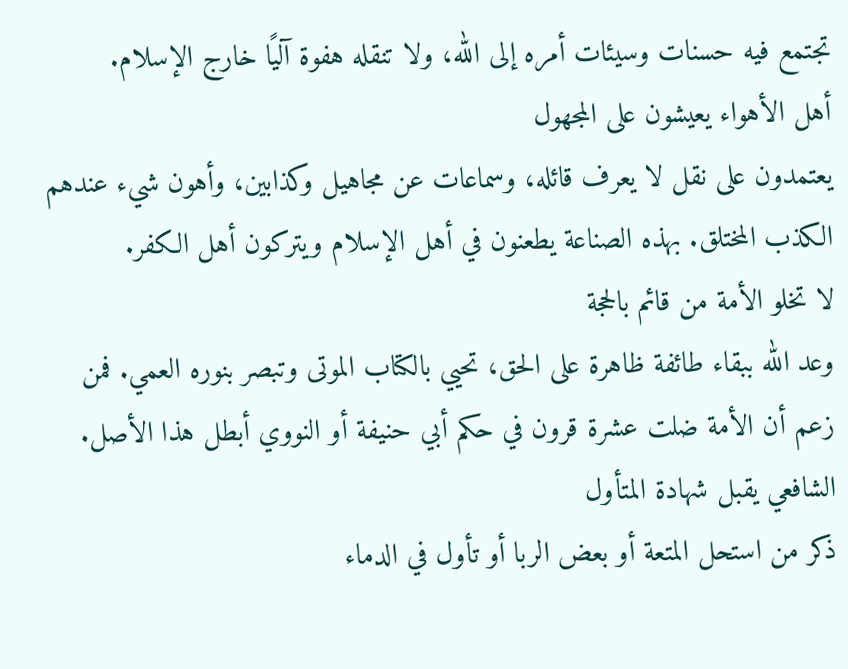تجتمع فيه حسنات وسيئات أمره إلى الله، ولا تنقله هفوة آليًا خارج الإسلام.
أهل الأهواء يعيشون على المجهول
يعتمدون على نقل لا يعرف قائله، وسماعات عن مجاهيل وكذابين، وأهون شيء عندهم الكذب المختلق. بهذه الصناعة يطعنون في أهل الإسلام ويتركون أهل الكفر.
لا تخلو الأمة من قائم بالحجة
وعد الله ببقاء طائفة ظاهرة على الحق، تحيي بالكتاب الموتى وتبصر بنوره العمي. فمن زعم أن الأمة ضلت عشرة قرون في حكم أبي حنيفة أو النووي أبطل هذا الأصل.
الشافعي يقبل شهادة المتأول
ذكر من استحل المتعة أو بعض الربا أو تأول في الدماء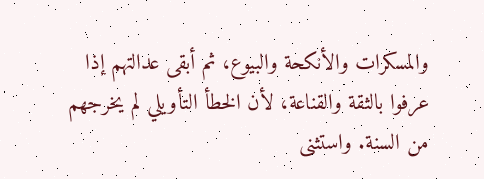والمسكرات والأنكحة والبيوع، ثم أبقى عدالتهم إذا عرفوا بالثقة والقناعة، لأن الخطأ التأويلي لم يخرجهم من السنة. واستثنى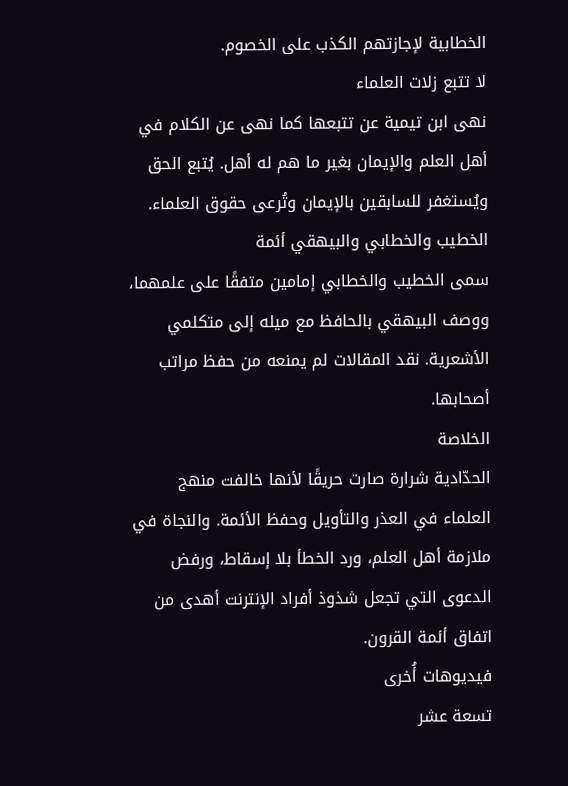الخطابية لإجازتهم الكذب على الخصوم.
لا تتبع زلات العلماء
نهى ابن تيمية عن تتبعها كما نهى عن الكلام في أهل العلم والإيمان بغير ما هم له أهل. يُتبع الحق ويُستغفر للسابقين بالإيمان وتُرعى حقوق العلماء.
الخطيب والخطابي والبيهقي أئمة
سمى الخطيب والخطابي إمامين متفقًا على علمهما، ووصف البيهقي بالحافظ مع ميله إلى متكلمي الأشعرية. نقد المقالات لم يمنعه من حفظ مراتب أصحابها.
الخلاصة
الحدّادية شرارة صارت حريقًا لأنها خالفت منهج العلماء في العذر والتأويل وحفظ الأئمة. والنجاة في ملازمة أهل العلم، ورد الخطأ بلا إسقاط، ورفض الدعوى التي تجعل شذوذ أفراد الإنترنت أهدى من اتفاق أئمة القرون.
فيديوهات أُخرى
تسعة عشر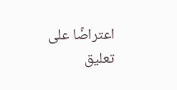اعتراضًا على تعليق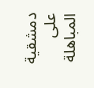دمشقية على المباهلة